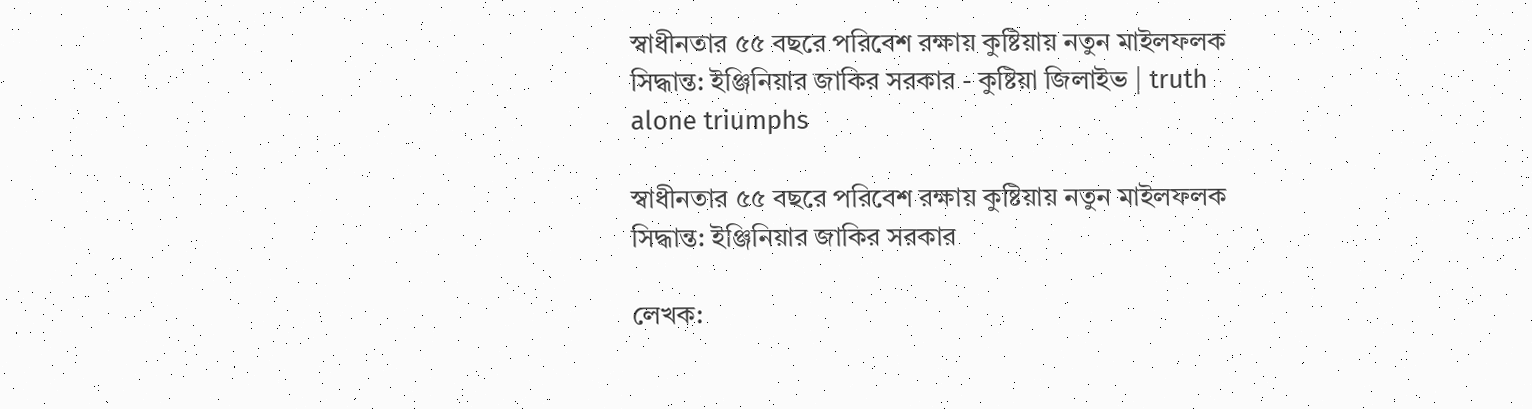স্বাধীনতার ৫৫ বছরে পরিবেশ রক্ষায় কুষ্টিয়ায় নতুন মাইলফলক সিদ্ধান্ত: ইঞ্জিনিয়ার জাকির সরকার - কুষ্টিয়া জিলাইভ | truth alone triumphs

স্বাধীনতার ৫৫ বছরে পরিবেশ রক্ষায় কুষ্টিয়ায় নতুন মাইলফলক সিদ্ধান্ত: ইঞ্জিনিয়ার জাকির সরকার

লেখক: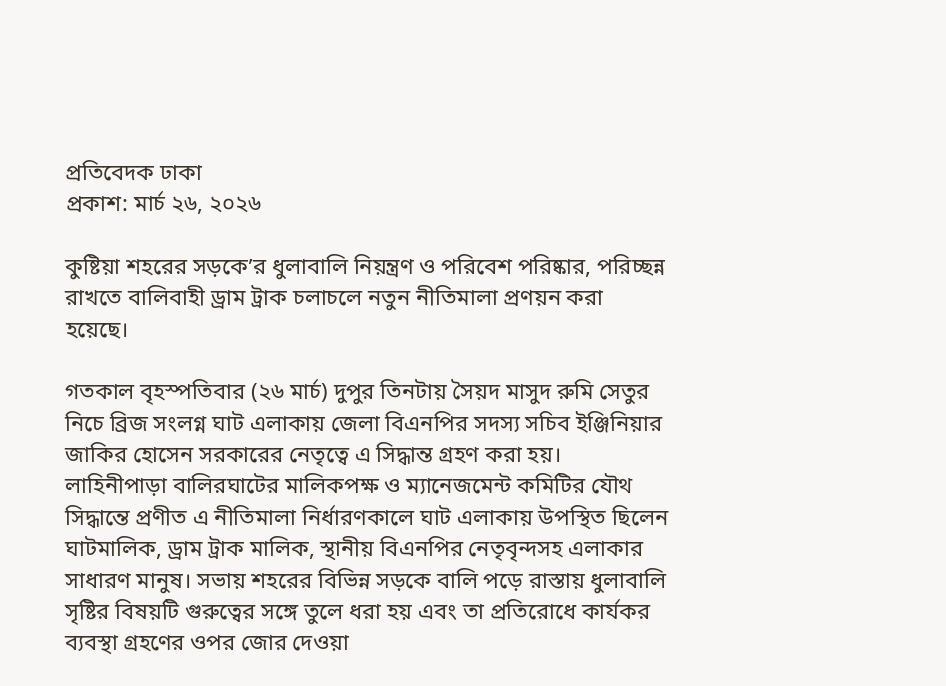প্রতিবেদক ঢাকা
প্রকাশ: মার্চ ২৬, ২০২৬

কুষ্টিয়া শহরের সড়কে’র ধুলাবালি নিয়ন্ত্রণ ও পরিবেশ পরিষ্কার, পরিচ্ছন্ন রাখতে বালিবাহী ড্রাম ট্রাক চলাচলে নতুন নীতিমালা প্রণয়ন করা হয়েছে।

গতকাল বৃহস্পতিবার (২৬ মার্চ) দুপুর তিনটায় সৈয়দ মাসুদ রুমি সেতুর নিচে ব্রিজ সংলগ্ন ঘাট এলাকায় জেলা বিএনপির সদস্য সচিব ইঞ্জিনিয়ার জাকির হোসেন সরকারের নেতৃত্বে এ সিদ্ধান্ত গ্রহণ করা হয়।
লাহিনীপাড়া বালিরঘাটের মালিকপক্ষ ও ম্যানেজমেন্ট কমিটির যৌথ সিদ্ধান্তে প্রণীত এ নীতিমালা নির্ধারণকালে ঘাট এলাকায় উপস্থিত ছিলেন ঘাটমালিক, ড্রাম ট্রাক মালিক, স্থানীয় বিএনপির নেতৃবৃন্দসহ এলাকার সাধারণ মানুষ। সভায় শহরের বিভিন্ন সড়কে বালি পড়ে রাস্তায় ধুলাবালি সৃষ্টির বিষয়টি গুরুত্বের সঙ্গে তুলে ধরা হয় এবং তা প্রতিরোধে কার্যকর ব্যবস্থা গ্রহণের ওপর জোর দেওয়া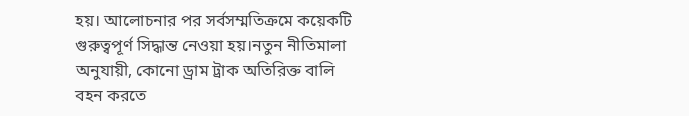হয়। আলোচনার পর সর্বসম্মতিক্রমে কয়েকটি গুরুত্বপূর্ণ সিদ্ধান্ত নেওয়া হয়।নতুন নীতিমালা অনুযায়ী, কোনো ড্রাম ট্রাক অতিরিক্ত বালি বহন করতে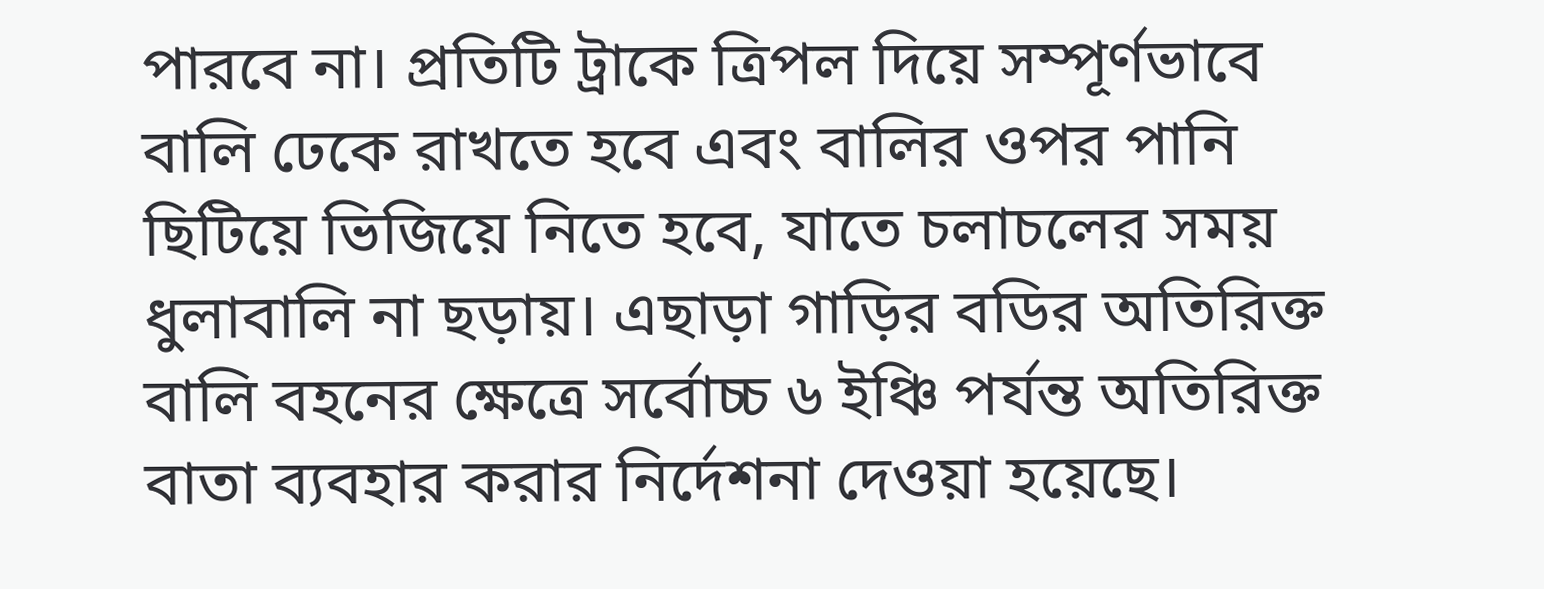পারবে না। প্রতিটি ট্রাকে ত্রিপল দিয়ে সম্পূর্ণভাবে বালি ঢেকে রাখতে হবে এবং বালির ওপর পানি ছিটিয়ে ভিজিয়ে নিতে হবে, যাতে চলাচলের সময় ধুলাবালি না ছড়ায়। এছাড়া গাড়ির বডির অতিরিক্ত বালি বহনের ক্ষেত্রে সর্বোচ্চ ৬ ইঞ্চি পর্যন্ত অতিরিক্ত বাতা ব্যবহার করার নির্দেশনা দেওয়া হয়েছে।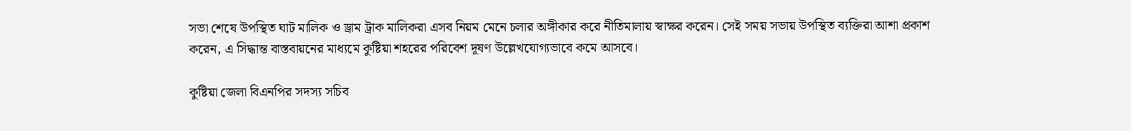সভা শেষে উপস্থিত ঘাট মালিক ও ড্রাম ট্রাক মালিকরা এসব নিয়ম মেনে চলার অঙ্গীকার করে নীতিমালায় স্বাক্ষর করেন। সেই সময় সভায় উপস্থিত ব্যক্তিরা আশা প্রকাশ করেন, এ সিদ্ধান্ত বাস্তবায়নের মাধ্যমে কুষ্টিয়া শহরের পরিবেশ দূষণ উল্লেখযোগ্যভাবে কমে আসবে।

কুষ্টিয়া জেলা বিএনপির সদস্য সচিব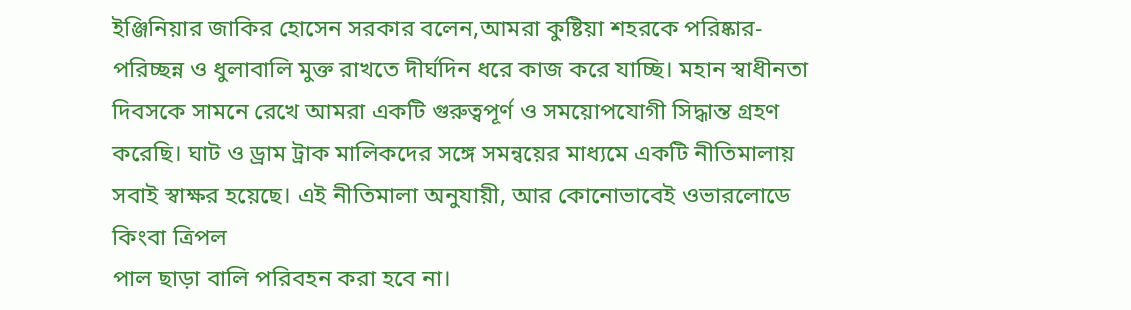ইঞ্জিনিয়ার জাকির হোসেন সরকার বলেন,আমরা কুষ্টিয়া শহরকে পরিষ্কার-পরিচ্ছন্ন ও ধুলাবালি মুক্ত রাখতে দীর্ঘদিন ধরে কাজ করে যাচ্ছি। মহান স্বাধীনতা দিবসকে সামনে রেখে আমরা একটি গুরুত্বপূর্ণ ও সময়োপযোগী সিদ্ধান্ত গ্রহণ করেছি। ঘাট ও ড্রাম ট্রাক মালিকদের সঙ্গে সমন্বয়ের মাধ্যমে একটি নীতিমালায় সবাই স্বাক্ষর হয়েছে। এই নীতিমালা অনুযায়ী, আর কোনোভাবেই ওভারলোডে কিংবা ত্রিপল
পাল ছাড়া বালি পরিবহন করা হবে না।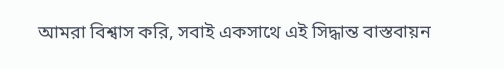আমরা বিশ্বাস করি, সবাই একসাথে এই সিদ্ধান্ত বাস্তবায়ন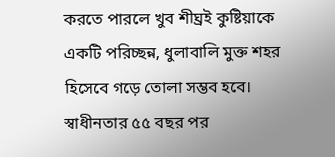করতে পারলে খুব শীঘ্রই কুষ্টিয়াকে একটি পরিচ্ছন্ন, ধুলাবালি মুক্ত শহর হিসেবে গড়ে তোলা সম্ভব হবে। স্বাধীনতার ৫৫ বছর পর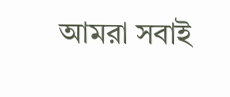আমরা সবাই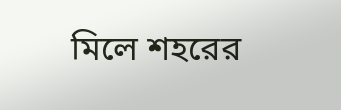মিলে শহরের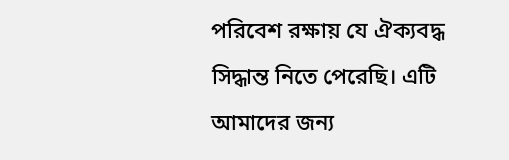পরিবেশ রক্ষায় যে ঐক্যবদ্ধ সিদ্ধান্ত নিতে পেরেছি। এটি আমাদের জন্য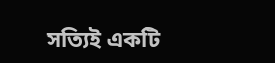সত্যিই একটি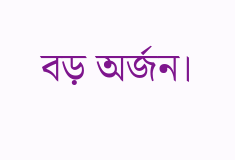বড় অর্জন।